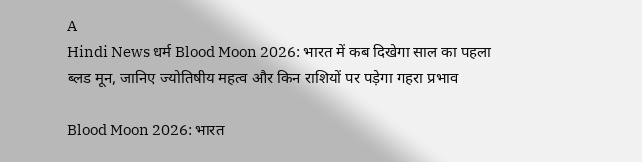A
Hindi News धर्म Blood Moon 2026: भारत में कब दिखेगा साल का पहला ब्लड मून, जानिए ज्योतिषीय महत्व और किन राशियों पर पड़ेगा गहरा प्रभाव

Blood Moon 2026: भारत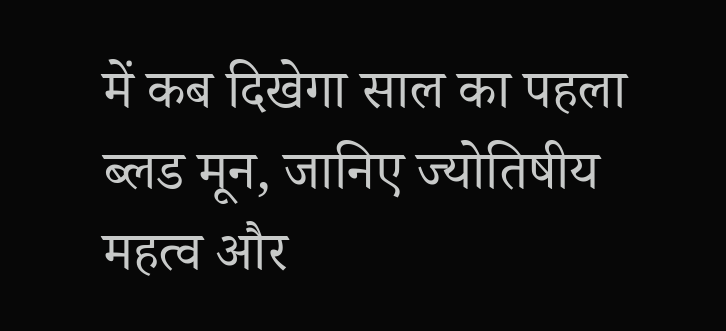में कब दिखेगा साल का पहला ब्लड मून, जानिए ज्योतिषीय महत्व और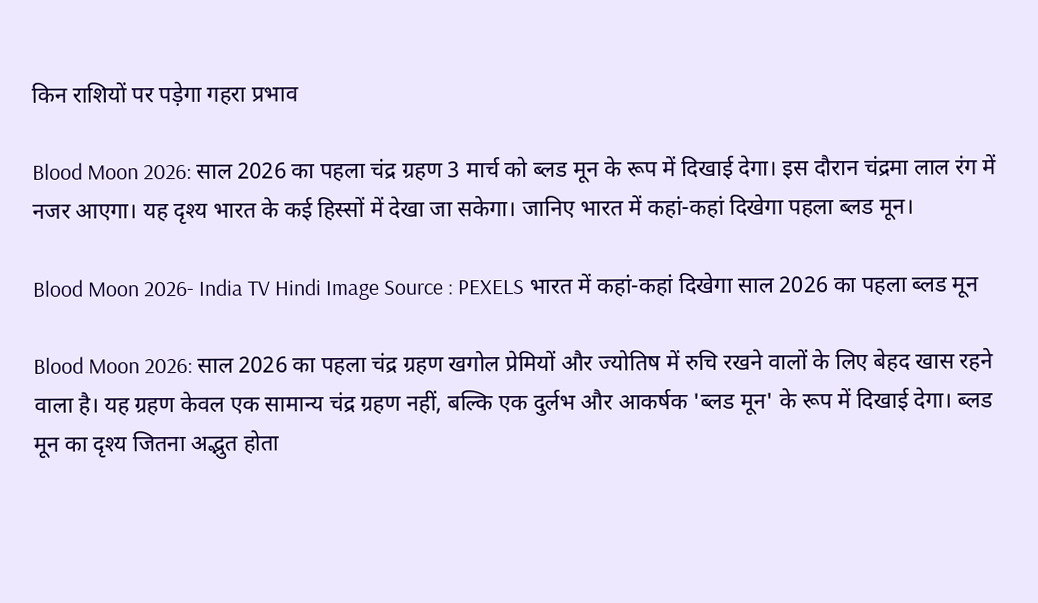किन राशियों पर पड़ेगा गहरा प्रभाव

Blood Moon 2026: साल 2026 का पहला चंद्र ग्रहण 3 मार्च को ब्लड मून के रूप में दिखाई देगा। इस दौरान चंद्रमा लाल रंग में नजर आएगा। यह दृश्य भारत के कई हिस्सों में देखा जा सकेगा। जानिए भारत में कहां-कहां दिखेगा पहला ब्लड मून।

Blood Moon 2026- India TV Hindi Image Source : PEXELS भारत में कहां-कहां दिखेगा साल 2026 का पहला ब्लड मून

Blood Moon 2026: साल 2026 का पहला चंद्र ग्रहण खगोल प्रेमियों और ज्योतिष में रुचि रखने वालों के लिए बेहद खास रहने वाला है। यह ग्रहण केवल एक सामान्य चंद्र ग्रहण नहीं, बल्कि एक दुर्लभ और आकर्षक 'ब्लड मून' के रूप में दिखाई देगा। ब्लड मून का दृश्य जितना अद्भुत होता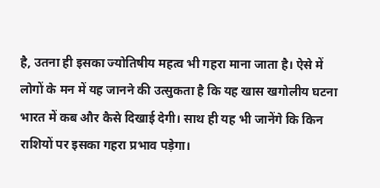है, उतना ही इसका ज्योतिषीय महत्व भी गहरा माना जाता है। ऐसे में लोगों के मन में यह जानने की उत्सुकता है कि यह खास खगोलीय घटना भारत में कब और कैसे दिखाई देगी। साथ ही यह भी जानेंगे कि किन राशियों पर इसका गहरा प्रभाव पड़ेगा।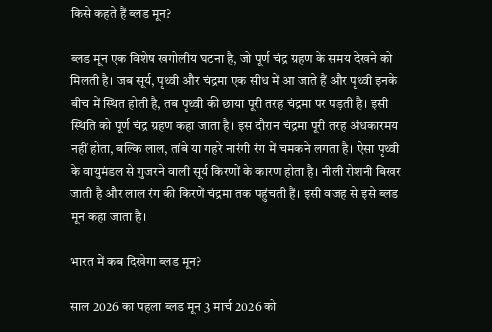किसे कहते हैं ब्लड मून?

ब्लड मून एक विशेष खगोलीय घटना है, जो पूर्ण चंद्र ग्रहण के समय देखने को मिलती है। जब सूर्य, पृथ्वी और चंद्रमा एक सीध में आ जाते हैं और पृथ्वी इनके बीच में स्थित होती है, तब पृथ्वी की छाया पूरी तरह चंद्रमा पर पड़ती है। इसी स्थिति को पूर्ण चंद्र ग्रहण कहा जाता है। इस दौरान चंद्रमा पूरी तरह अंधकारमय नहीं होता, बल्कि लाल, तांबे या गहरे नारंगी रंग में चमकने लगता है। ऐसा पृथ्वी के वायुमंडल से गुजरने वाली सूर्य किरणों के कारण होता है। नीली रोशनी बिखर जाती है और लाल रंग की किरणें चंद्रमा तक पहुंचती हैं। इसी वजह से इसे ब्लड मून कहा जाता है।

भारत में कब दिखेगा ब्लड मून?

साल 2026 का पहला ब्लड मून 3 मार्च 2026 को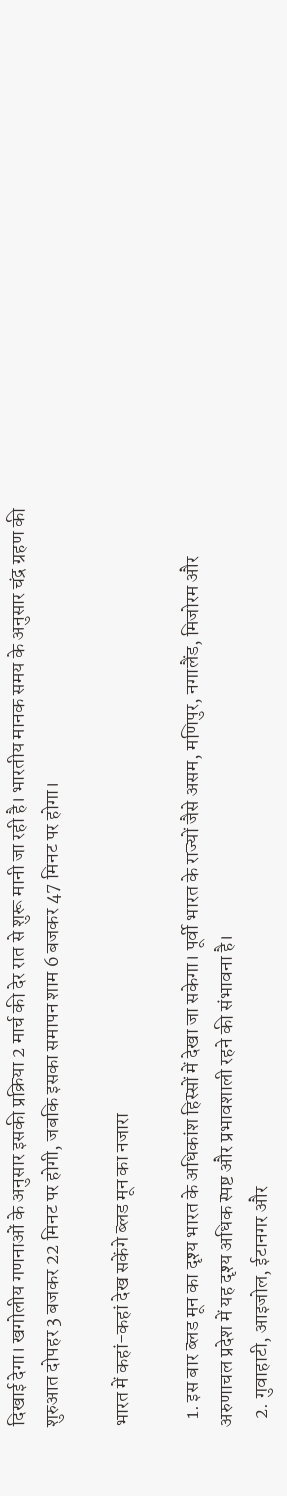दिखाई देगा। खगोलीय गणनाओं के अनुसार इसकी प्रक्रिया 2 मार्च की देर रात से शुरू मानी जा रही है। भारतीय मानक समय के अनुसार चंद्र ग्रहण की शुरुआत दोपहर 3 बजकर 22 मिनट पर होगी, जबकि इसका समापन शाम 6 बजकर 47 मिनट पर होगा।

भारत में कहां-कहां देख सकेंगे ब्लड मून का नजारा

  1. इस बार ब्लड मून का दृश्य भारत के अधिकांश हिस्सों में देखा जा सकेगा। पूर्वी भारत के राज्यों जैसे असम, मणिपुर, नगालैंड, मिजोरम और अरुणाचल प्रदेश में यह दृश्य अधिक स्पष्ट और प्रभावशाली रहने की संभावना है।
  2. गुवाहाटी, आइजोल, ईटानगर और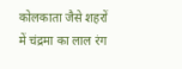कोलकाता जैसे शहरों में चंद्रमा का लाल रंग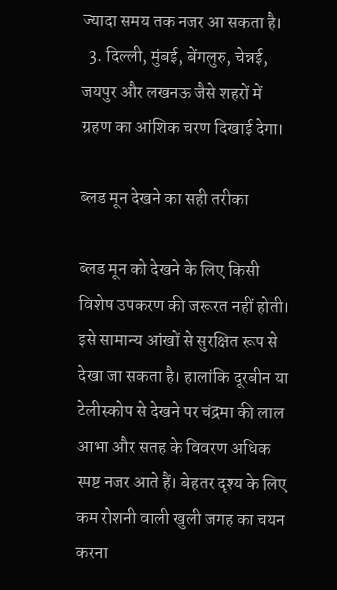ज्यादा समय तक नजर आ सकता है।
  3. दिल्ली, मुंबई, बेंगलुरु, चेन्नई, जयपुर और लखनऊ जैसे शहरों में ग्रहण का आंशिक चरण दिखाई देगा।

ब्लड मून देखने का सही तरीका

ब्लड मून को देखने के लिए किसी विशेष उपकरण की जरूरत नहीं होती। इसे सामान्य आंखों से सुरक्षित रूप से देखा जा सकता है। हालांकि दूरबीन या टेलीस्कोप से देखने पर चंद्रमा की लाल आभा और सतह के विवरण अधिक स्पष्ट नजर आते हैं। बेहतर दृश्य के लिए कम रोशनी वाली खुली जगह का चयन करना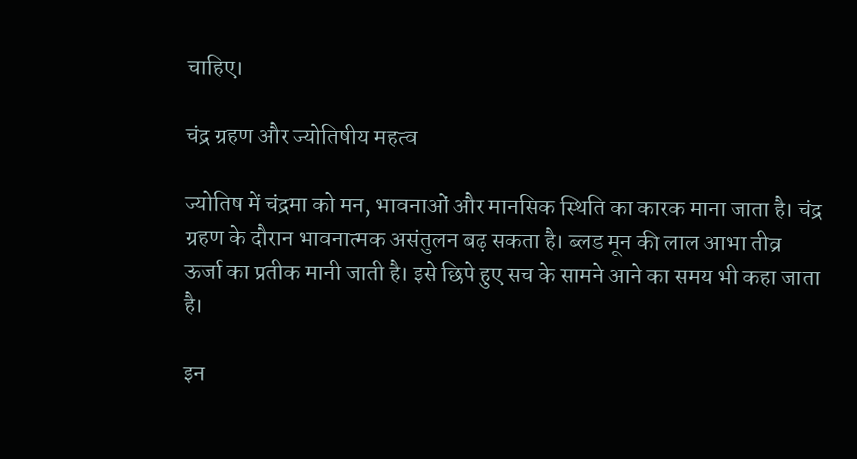चाहिए।

चंद्र ग्रहण और ज्योतिषीय महत्व

ज्योतिष में चंद्रमा को मन, भावनाओं और मानसिक स्थिति का कारक माना जाता है। चंद्र ग्रहण के दौरान भावनात्मक असंतुलन बढ़ सकता है। ब्लड मून की लाल आभा तीव्र ऊर्जा का प्रतीक मानी जाती है। इसे छिपे हुए सच के सामने आने का समय भी कहा जाता है।

इन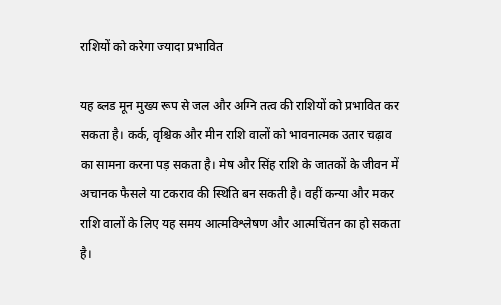राशियों को करेगा ज्यादा प्रभावित

यह ब्लड मून मुख्य रूप से जल और अग्नि तत्व की राशियों को प्रभावित कर सकता है। कर्क, वृश्चिक और मीन राशि वालों को भावनात्मक उतार चढ़ाव का सामना करना पड़ सकता है। मेष और सिंह राशि के जातकों के जीवन में अचानक फैसले या टकराव की स्थिति बन सकती है। वहीं कन्या और मकर राशि वालों के लिए यह समय आत्मविश्लेषण और आत्मचिंतन का हो सकता है।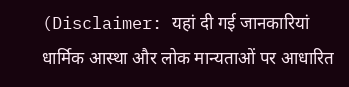(Disclaimer: यहां दी गई जानकारियां धार्मिक आस्था और लोक मान्यताओं पर आधारित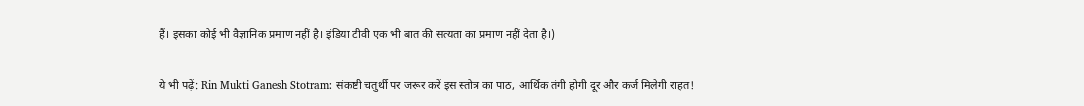हैं। इसका कोई भी वैज्ञानिक प्रमाण नहीं है। इंडिया टीवी एक भी बात की सत्यता का प्रमाण नहीं देता है।)

ये भी पढ़ें: Rin Mukti Ganesh Stotram: संकष्टी चतुर्थी पर जरूर करें इस स्तोत्र का पाठ, आर्थिक तंगी होगी दूर और कर्ज मिलेगी राहत!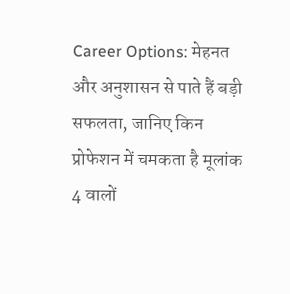Career Options: मेहनत और अनुशासन से पाते हैं बड़ी सफलता, जानिए किन प्रोफेशन में चमकता है मूलांक 4 वालों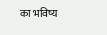का भविष्य